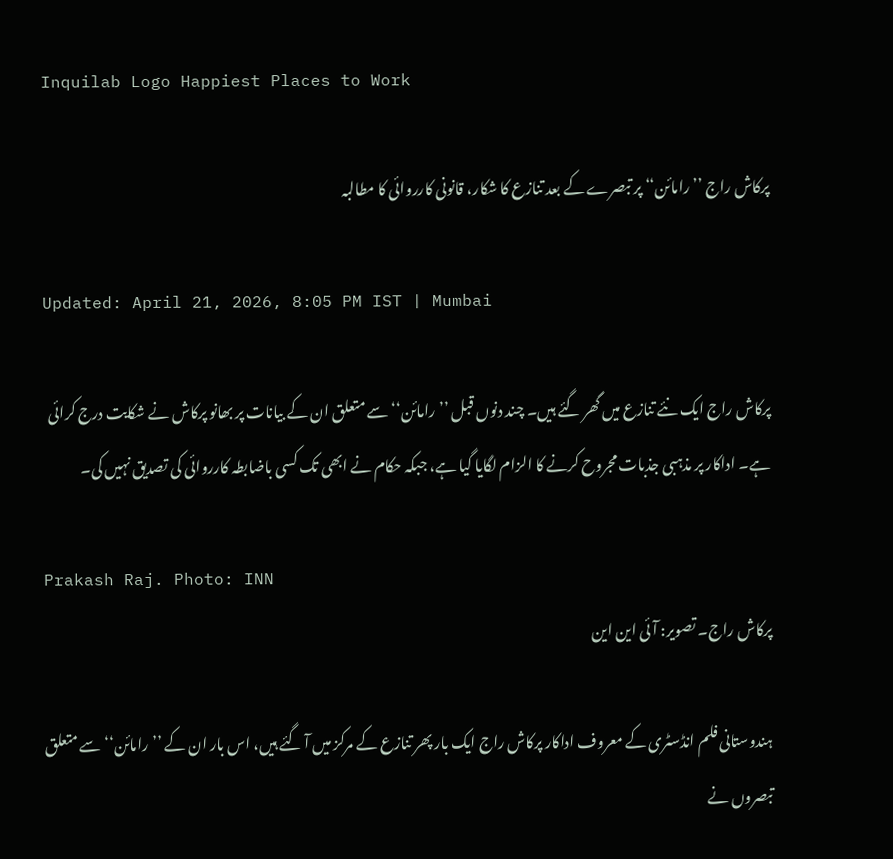Inquilab Logo Happiest Places to Work

پرکاش راج ’’رامائن‘‘ پر تبصرے کے بعد تنازع کا شکار، قانونی کارروائی کا مطالبہ

Updated: April 21, 2026, 8:05 PM IST | Mumbai

پرکاش راج ایک نئے تنازع میں گھر گئے ہیں۔ چند دنوں قبل ’’رامائن‘‘ سے متعلق ان کے بیانات پر بھانو پرکاش نے شکایت درج کرائی ہے۔ اداکار پر مذہبی جذبات مجروح کرنے کا الزام لگایا گیا ہے، جبکہ حکام نے ابھی تک کسی باضابطہ کارروائی کی تصدیق نہیں کی۔

Prakash Raj. Photo: INN
پرکاش راج۔ تصویر: آئی این این

ہندوستانی فلم انڈسٹری کے معروف اداکار پرکاش راج ایک بار پھر تنازع کے مرکز میں آ گئے ہیں، اس بار ان کے ’’رامائن‘‘ سے متعلق تبصروں نے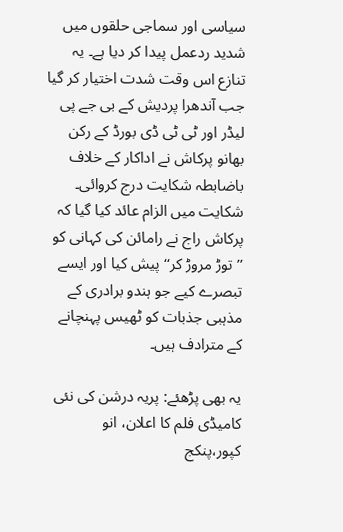سیاسی اور سماجی حلقوں میں شدید ردعمل پیدا کر دیا ہے۔ یہ تنازع اس وقت شدت اختیار کر گیا جب آندھرا پردیش کے بی جے پی لیڈر اور ٹی ٹی ڈی بورڈ کے رکن بھانو پرکاش نے اداکار کے خلاف باضابطہ شکایت درج کروائی۔ شکایت میں الزام عائد کیا گیا کہ پرکاش راج نے رامائن کی کہانی کو ’’توڑ مروڑ کر‘‘ پیش کیا اور ایسے تبصرے کیے جو ہندو برادری کے مذہبی جذبات کو ٹھیس پہنچانے کے مترادف ہیں۔

یہ بھی پڑھئے: پریہ درشن کی نئی کامیڈی فلم کا اعلان، انو کپور،پنکج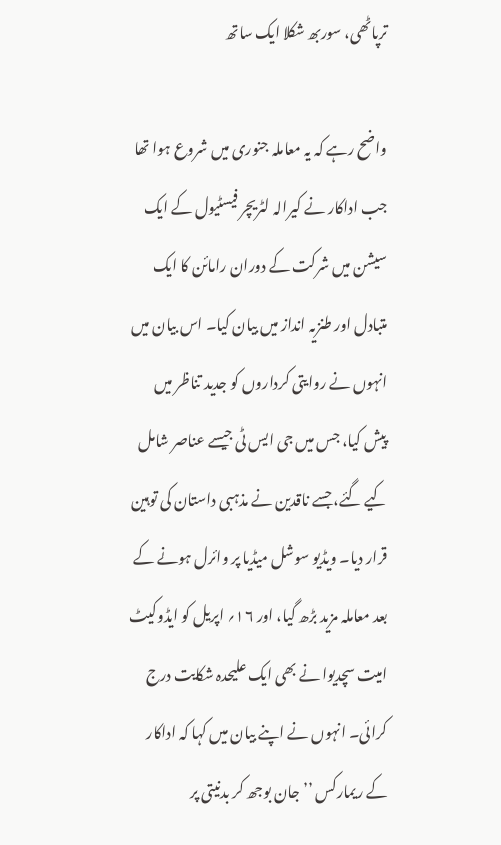ترپاٹھی، سوربھ شکلا ایک ساتھ

واضح رہے کہ یہ معاملہ جنوری میں شروع ہوا تھا جب اداکار نے کیرالہ لٹریچر فیسٹیول کے ایک سیشن میں شرکت کے دوران رامائن کا ایک متبادل اور طنزیہ انداز میں بیان کیا۔ اس بیان میں انہوں نے روایتی کرداروں کو جدید تناظر میں پیش کیا، جس میں جی ایس ٹی جیسے عناصر شامل کیے گئے، جسے ناقدین نے مذہبی داستان کی توہین قرار دیا۔ ویڈیو سوشل میڈیا پر وائرل ہونے کے بعد معاملہ مزید بڑھ گیا، اور ۱۶؍ اپریل کو ایڈوکیٹ امیت سچدیوا نے بھی ایک علیحدہ شکایت درج کرائی۔ انہوں نے اپنے بیان میں کہا کہ اداکار کے ریمارکس ’’جان بوجھ کر بدنیتی پر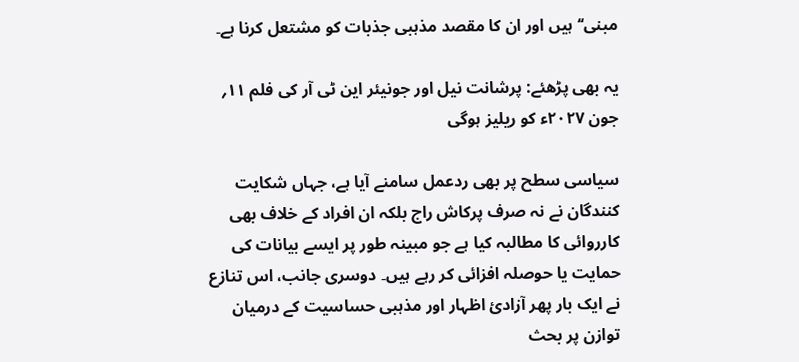مبنی‘‘ ہیں اور ان کا مقصد مذہبی جذبات کو مشتعل کرنا ہے۔

یہ بھی پڑھئے: پرشانت نیل اور جونیئر این ٹی آر کی فلم ۱۱؍ جون ۲۰۲۷ء کو ریلیز ہوگی

سیاسی سطح پر بھی ردعمل سامنے آیا ہے، جہاں شکایت کنندگان نے نہ صرف پرکاش راج بلکہ ان افراد کے خلاف بھی کارروائی کا مطالبہ کیا ہے جو مبینہ طور پر ایسے بیانات کی حمایت یا حوصلہ افزائی کر رہے ہیں۔ دوسری جانب، اس تنازع نے ایک بار پھر آزادیٔ اظہار اور مذہبی حساسیت کے درمیان توازن پر بحث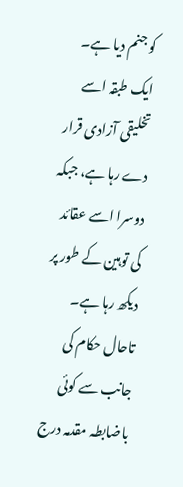کو جنم دیا ہے۔ ایک طبقہ اسے تخلیقی آزادی قرار دے رہا ہے، جبکہ دوسرا اسے عقائد کی توہین کے طور پر دیکھ رہا ہے۔
تاحال حکام کی جانب سے کوئی باضابطہ مقدمہ درج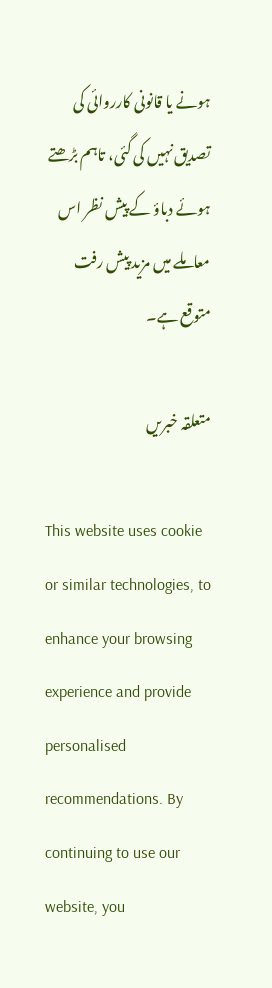ہونے یا قانونی کارروائی کی تصدیق نہیں کی گئی، تاہم بڑھتے ہوئے دباؤ کے پیش نظر اس معاملے میں مزید پیش رفت متوقع ہے۔

متعلقہ خبریں

This website uses cookie or similar technologies, to enhance your browsing experience and provide personalised recommendations. By continuing to use our website, you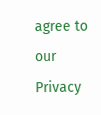agree to our Privacy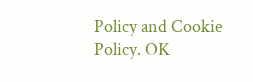Policy and Cookie Policy. OK